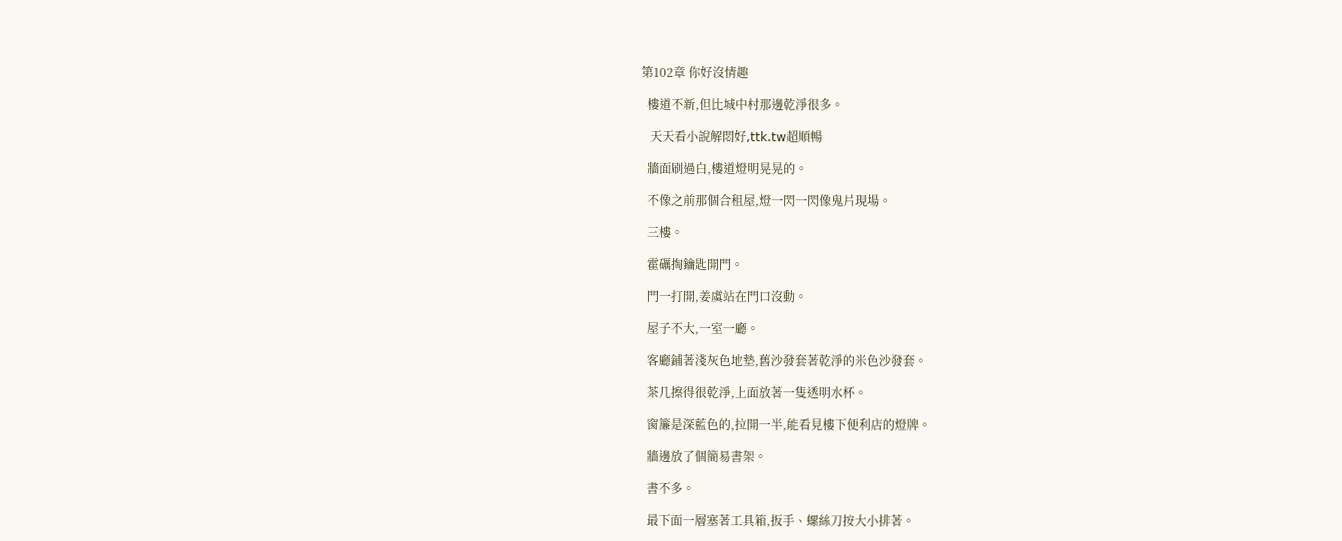第102章 你好沒情趣

  樓道不新,但比城中村那邊乾淨很多。

   天天看小說解悶好,𝗍𝗍𝗄.𝗍𝗐超順暢

  牆面刷過白,樓道燈明晃晃的。

  不像之前那個合租屋,燈一閃一閃像鬼片現場。

  三樓。

  霍礪掏鑰匙開門。

  門一打開,姜虞站在門口沒動。

  屋子不大,一室一廳。

  客廳鋪著淺灰色地墊,舊沙發套著乾淨的米色沙發套。

  茶几擦得很乾淨,上面放著一隻透明水杯。

  窗簾是深藍色的,拉開一半,能看見樓下便利店的燈牌。

  牆邊放了個簡易書架。

  書不多。

  最下面一層塞著工具箱,扳手、螺絲刀按大小排著。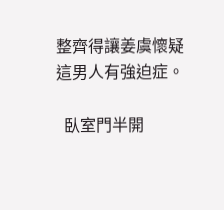整齊得讓姜虞懷疑這男人有強迫症。

  臥室門半開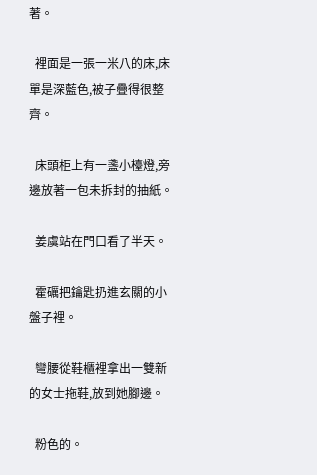著。

  裡面是一張一米八的床,床單是深藍色,被子疊得很整齊。

  床頭柜上有一盞小檯燈,旁邊放著一包未拆封的抽紙。

  姜虞站在門口看了半天。

  霍礪把鑰匙扔進玄關的小盤子裡。

  彎腰從鞋櫃裡拿出一雙新的女士拖鞋,放到她腳邊。

  粉色的。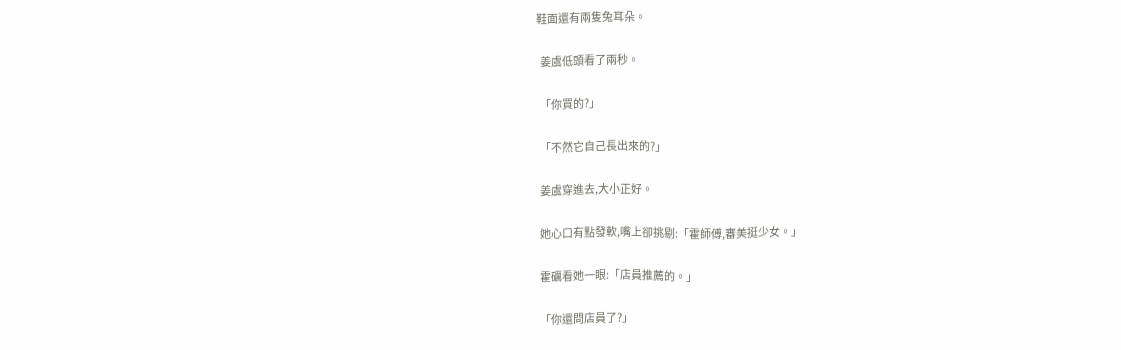鞋面還有兩隻兔耳朵。

  姜虞低頭看了兩秒。

  「你買的?」

  「不然它自己長出來的?」

  姜虞穿進去,大小正好。

  她心口有點發軟,嘴上卻挑剔:「霍師傅,審美挺少女。」

  霍礪看她一眼:「店員推薦的。」

  「你還問店員了?」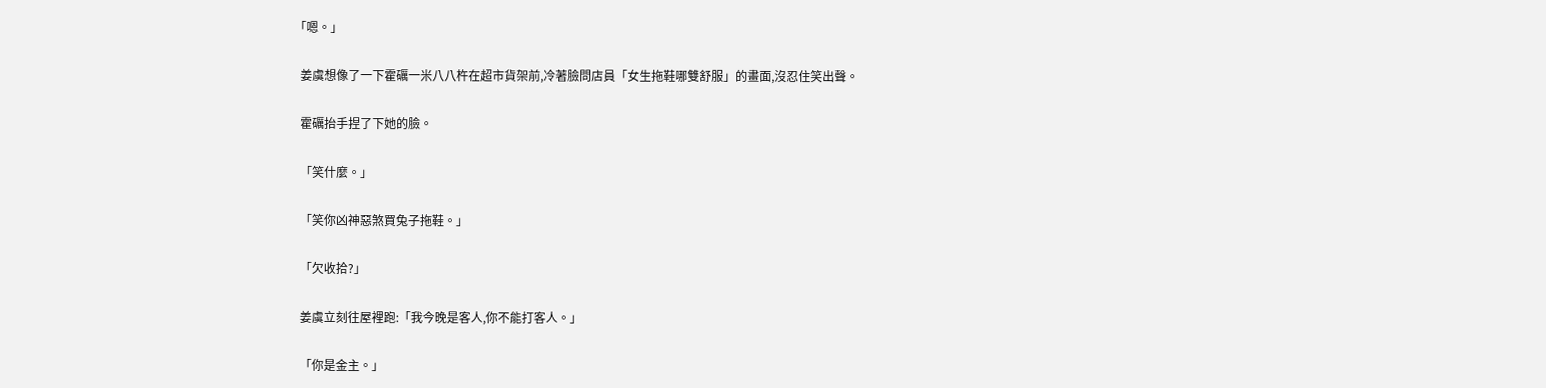「嗯。」

  姜虞想像了一下霍礪一米八八杵在超市貨架前,冷著臉問店員「女生拖鞋哪雙舒服」的畫面,沒忍住笑出聲。

  霍礪抬手捏了下她的臉。

  「笑什麼。」

  「笑你凶神惡煞買兔子拖鞋。」

  「欠收拾?」

  姜虞立刻往屋裡跑:「我今晚是客人,你不能打客人。」

  「你是金主。」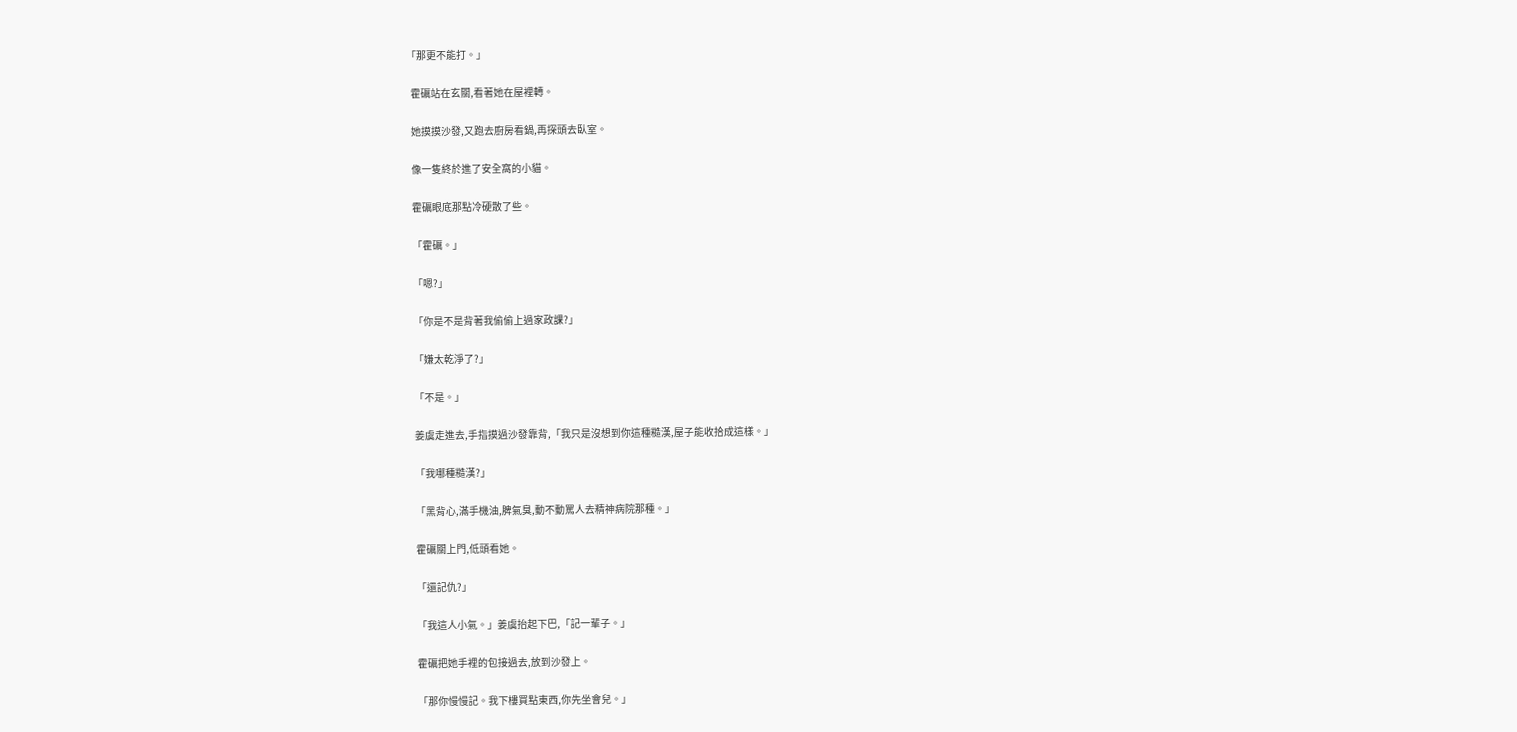「那更不能打。」

  霍礪站在玄關,看著她在屋裡轉。

  她摸摸沙發,又跑去廚房看鍋,再探頭去臥室。

  像一隻終於進了安全窩的小貓。

  霍礪眼底那點冷硬散了些。

  「霍礪。」

  「嗯?」

  「你是不是背著我偷偷上過家政課?」

  「嫌太乾淨了?」

  「不是。」

  姜虞走進去,手指摸過沙發靠背,「我只是沒想到你這種糙漢,屋子能收拾成這樣。」

  「我哪種糙漢?」

  「黑背心,滿手機油,脾氣臭,動不動罵人去精神病院那種。」

  霍礪關上門,低頭看她。

  「還記仇?」

  「我這人小氣。」姜虞抬起下巴,「記一輩子。」

  霍礪把她手裡的包接過去,放到沙發上。

  「那你慢慢記。我下樓買點東西,你先坐會兒。」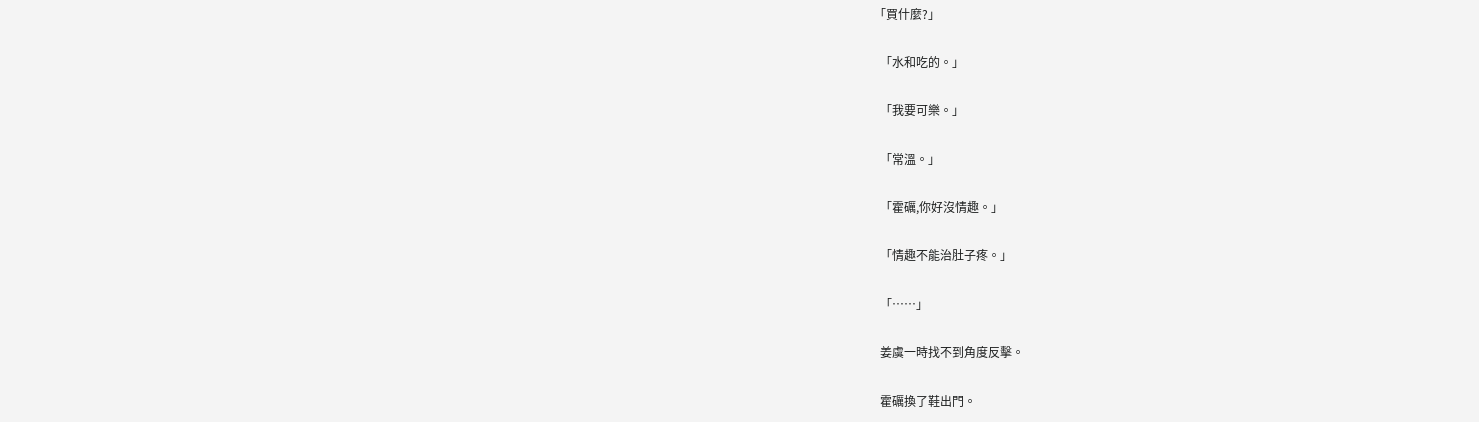「買什麼?」

  「水和吃的。」

  「我要可樂。」

  「常溫。」

  「霍礪,你好沒情趣。」

  「情趣不能治肚子疼。」

  「……」

  姜虞一時找不到角度反擊。

  霍礪換了鞋出門。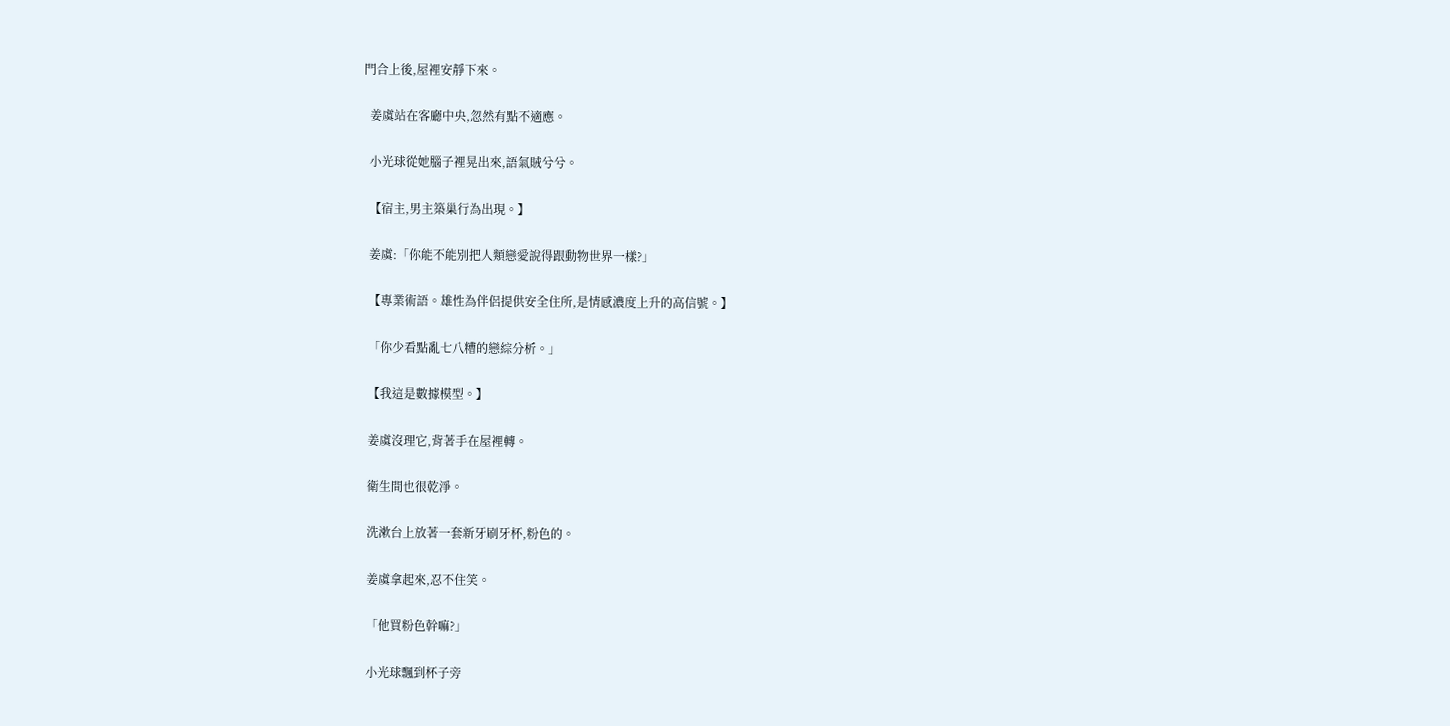門合上後,屋裡安靜下來。

  姜虞站在客廳中央,忽然有點不適應。

  小光球從她腦子裡晃出來,語氣賊兮兮。

  【宿主,男主築巢行為出現。】

  姜虞:「你能不能別把人類戀愛說得跟動物世界一樣?」

  【專業術語。雄性為伴侶提供安全住所,是情感濃度上升的高信號。】

  「你少看點亂七八糟的戀綜分析。」

  【我這是數據模型。】

  姜虞沒理它,背著手在屋裡轉。

  衛生間也很乾淨。

  洗漱台上放著一套新牙刷牙杯,粉色的。

  姜虞拿起來,忍不住笑。

  「他買粉色幹嘛?」

  小光球飄到杯子旁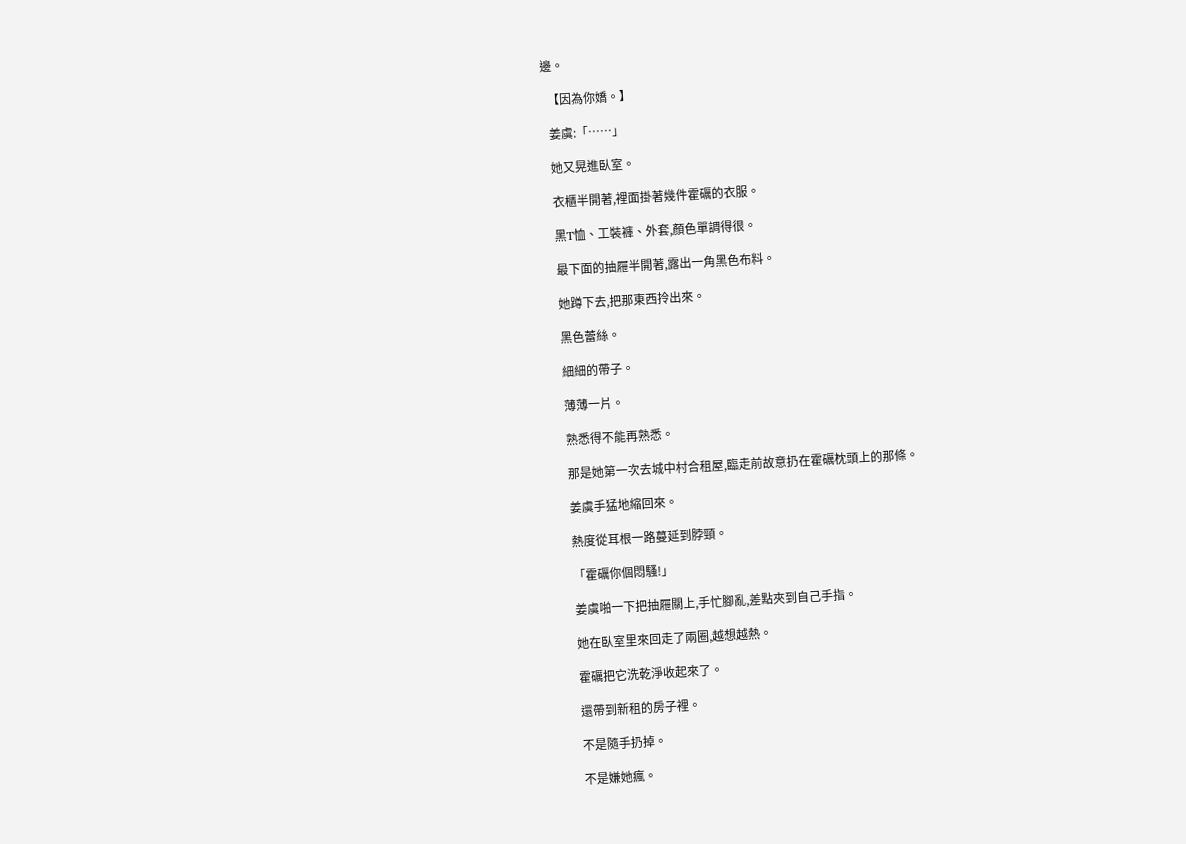邊。

  【因為你嬌。】

  姜虞:「……」

  她又晃進臥室。

  衣櫃半開著,裡面掛著幾件霍礪的衣服。

  黑T恤、工裝褲、外套,顏色單調得很。

  最下面的抽屜半開著,露出一角黑色布料。

  她蹲下去,把那東西拎出來。

  黑色蕾絲。

  細細的帶子。

  薄薄一片。

  熟悉得不能再熟悉。

  那是她第一次去城中村合租屋,臨走前故意扔在霍礪枕頭上的那條。

  姜虞手猛地縮回來。

  熱度從耳根一路蔓延到脖頸。

  「霍礪你個悶騷!」

  姜虞啪一下把抽屜關上,手忙腳亂,差點夾到自己手指。

  她在臥室里來回走了兩圈,越想越熱。

  霍礪把它洗乾淨收起來了。

  還帶到新租的房子裡。

  不是隨手扔掉。

  不是嫌她瘋。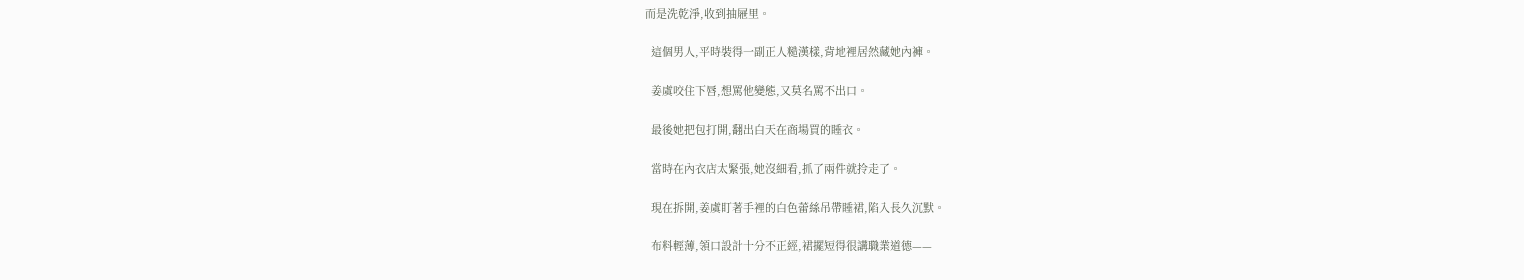而是洗乾淨,收到抽屜里。

  這個男人,平時裝得一副正人糙漢樣,背地裡居然藏她內褲。

  姜虞咬住下唇,想罵他變態,又莫名罵不出口。

  最後她把包打開,翻出白天在商場買的睡衣。

  當時在內衣店太緊張,她沒細看,抓了兩件就拎走了。

  現在拆開,姜虞盯著手裡的白色蕾絲吊帶睡裙,陷入長久沉默。

  布料輕薄,領口設計十分不正經,裙擺短得很講職業道德——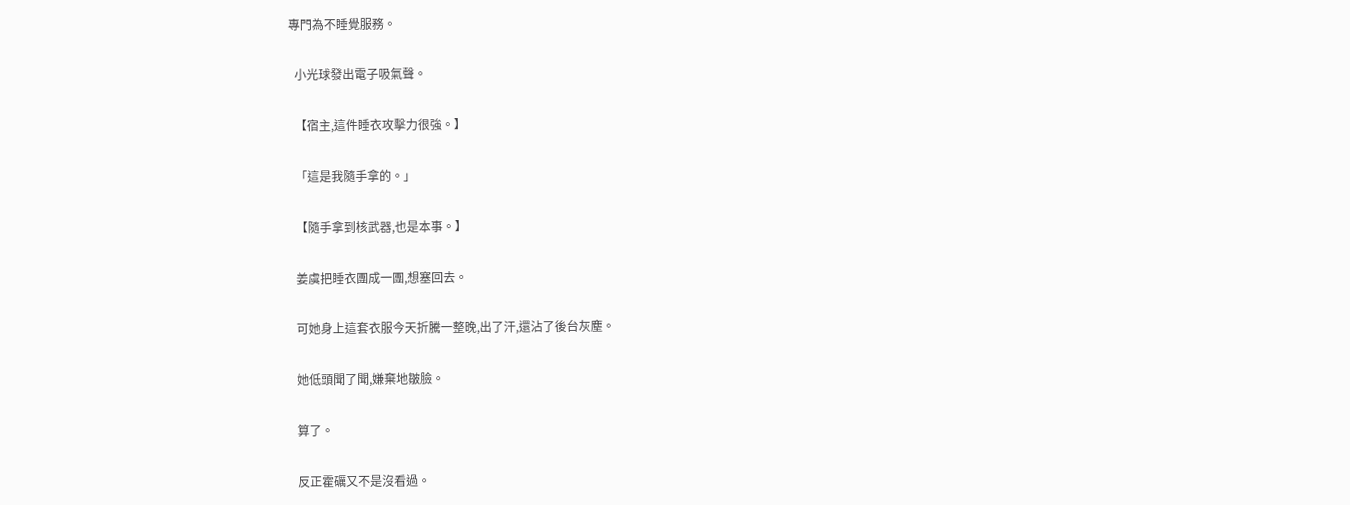專門為不睡覺服務。

  小光球發出電子吸氣聲。

  【宿主,這件睡衣攻擊力很強。】

  「這是我隨手拿的。」

  【隨手拿到核武器,也是本事。】

  姜虞把睡衣團成一團,想塞回去。

  可她身上這套衣服今天折騰一整晚,出了汗,還沾了後台灰塵。

  她低頭聞了聞,嫌棄地皺臉。

  算了。

  反正霍礪又不是沒看過。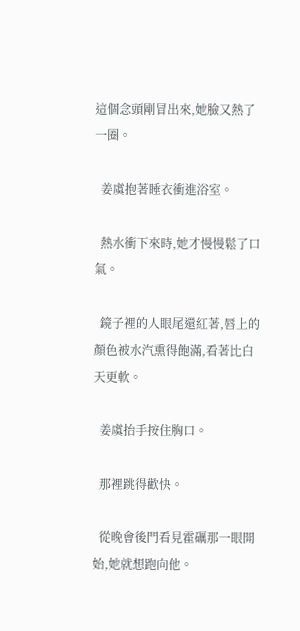這個念頭剛冒出來,她臉又熱了一圈。

  姜虞抱著睡衣衝進浴室。

  熱水衝下來時,她才慢慢鬆了口氣。

  鏡子裡的人眼尾還紅著,唇上的顏色被水汽熏得飽滿,看著比白天更軟。

  姜虞抬手按住胸口。

  那裡跳得歡快。

  從晚會後門看見霍礪那一眼開始,她就想跑向他。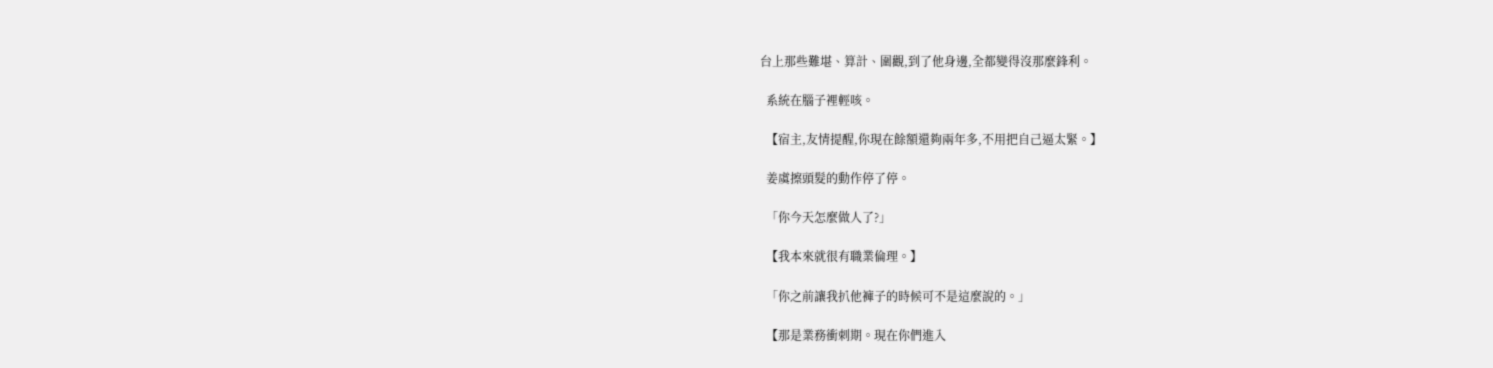台上那些難堪、算計、圍觀,到了他身邊,全都變得沒那麼鋒利。

  系統在腦子裡輕咳。

  【宿主,友情提醒,你現在餘額還夠兩年多,不用把自己逼太緊。】

  姜虞擦頭髮的動作停了停。

  「你今天怎麼做人了?」

  【我本來就很有職業倫理。】

  「你之前讓我扒他褲子的時候可不是這麼說的。」

  【那是業務衝刺期。現在你們進入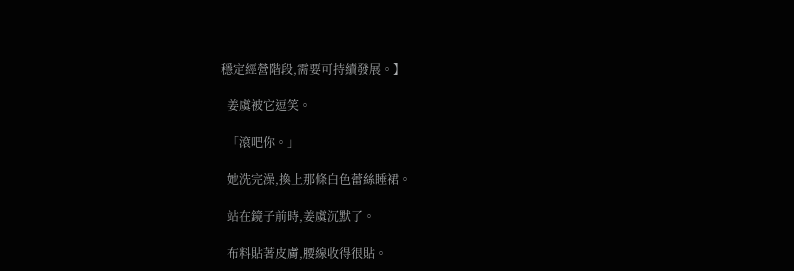穩定經營階段,需要可持續發展。】

  姜虞被它逗笑。

  「滾吧你。」

  她洗完澡,換上那條白色蕾絲睡裙。

  站在鏡子前時,姜虞沉默了。

  布料貼著皮膚,腰線收得很貼。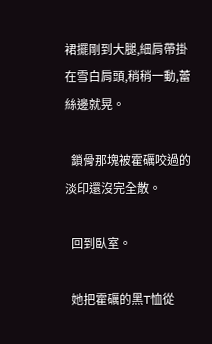裙擺剛到大腿,細肩帶掛在雪白肩頭,稍稍一動,蕾絲邊就晃。

  鎖骨那塊被霍礪咬過的淡印還沒完全散。

  回到臥室。

  她把霍礪的黑T恤從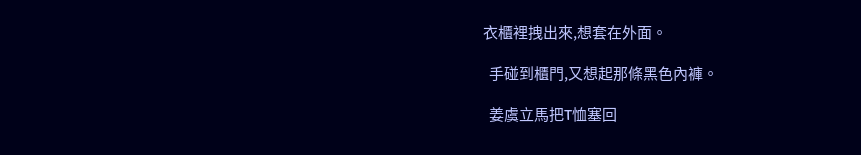衣櫃裡拽出來,想套在外面。

  手碰到櫃門,又想起那條黑色內褲。

  姜虞立馬把T恤塞回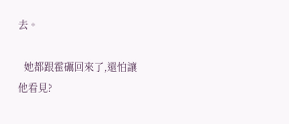去。

  她都跟霍礪回來了,還怕讓他看見?